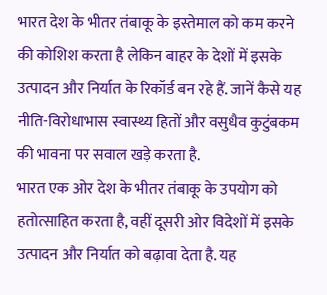भारत देश के भीतर तंबाकू के इस्तेमाल को कम करने की कोशिश करता है लेकिन बाहर के देशों में इसके उत्पादन और निर्यात के रिकॉर्ड बन रहे हैं. जानें कैसे यह नीति-विरोधाभास स्वास्थ्य हितों और वसुधैव कुटुंबकम की भावना पर सवाल खड़े करता है.
भारत एक ओर देश के भीतर तंबाकू के उपयोग को हतोत्साहित करता है, वहीं दूसरी ओर विदेशों में इसके उत्पादन और निर्यात को बढ़ावा देता है. यह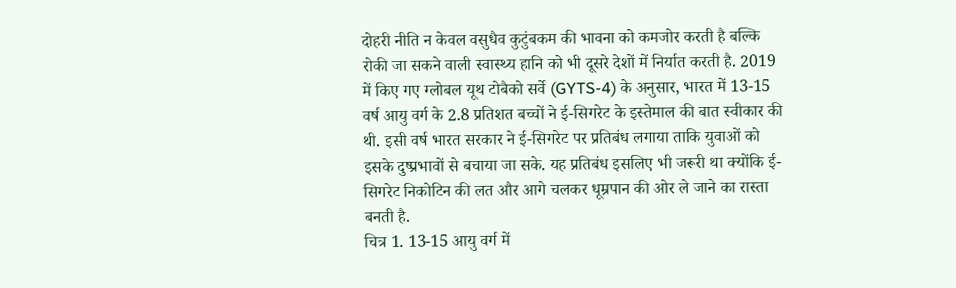दोहरी नीति न केवल वसुधैव कुटुंबकम की भावना को कमजोर करती है बल्कि रोकी जा सकने वाली स्वास्थ्य हानि को भी दूसरे देशों में निर्यात करती है. 2019 में किए गए ग्लोबल यूथ टोबैको सर्वे (GYTS-4) के अनुसार, भारत में 13-15 वर्ष आयु वर्ग के 2.8 प्रतिशत बच्चों ने ई-सिगरेट के इस्तेमाल की बात स्वीकार की थी. इसी वर्ष भारत सरकार ने ई-सिगरेट पर प्रतिबंध लगाया ताकि युवाओं को इसके दुष्प्रभावों से बचाया जा सके. यह प्रतिबंध इसलिए भी जरूरी था क्योंकि ई-सिगरेट निकोटिन की लत और आगे चलकर धूम्रपान की ओर ले जाने का रास्ता बनती है.
चित्र 1. 13-15 आयु वर्ग में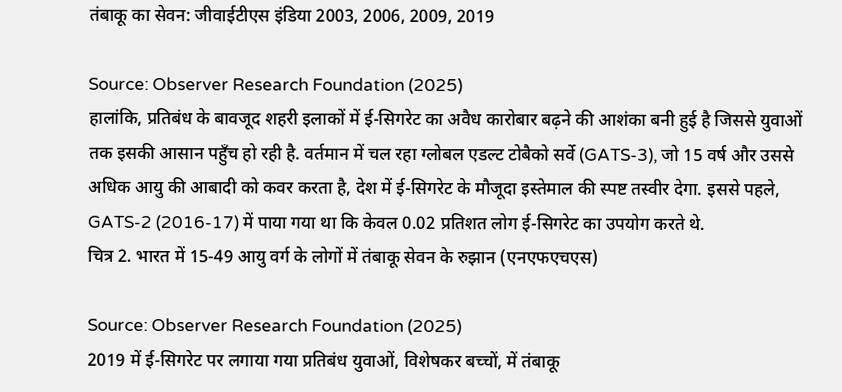तंबाकू का सेवन: जीवाईटीएस इंडिया 2003, 2006, 2009, 2019

Source: Observer Research Foundation (2025)
हालांकि, प्रतिबंध के बावजूद शहरी इलाकों में ई-सिगरेट का अवैध कारोबार बढ़ने की आशंका बनी हुई है जिससे युवाओं तक इसकी आसान पहुँच हो रही है. वर्तमान में चल रहा ग्लोबल एडल्ट टोबैको सर्वे (GATS-3), जो 15 वर्ष और उससे अधिक आयु की आबादी को कवर करता है, देश में ई-सिगरेट के मौजूदा इस्तेमाल की स्पष्ट तस्वीर देगा. इससे पहले, GATS-2 (2016-17) में पाया गया था कि केवल 0.02 प्रतिशत लोग ई-सिगरेट का उपयोग करते थे.
चित्र 2. भारत में 15-49 आयु वर्ग के लोगों में तंबाकू सेवन के रुझान (एनएफएचएस)

Source: Observer Research Foundation (2025)
2019 में ई-सिगरेट पर लगाया गया प्रतिबंध युवाओं, विशेषकर बच्चों, में तंबाकू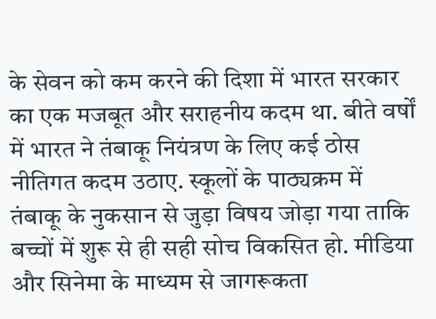के सेवन को कम करने की दिशा में भारत सरकार का एक मजबूत और सराहनीय कदम था. बीते वर्षों में भारत ने तंबाकू नियंत्रण के लिए कई ठोस नीतिगत कदम उठाए. स्कूलों के पाठ्यक्रम में तंबाकू के नुकसान से जुड़ा विषय जोड़ा गया ताकि बच्चों में शुरू से ही सही सोच विकसित हो. मीडिया और सिनेमा के माध्यम से जागरूकता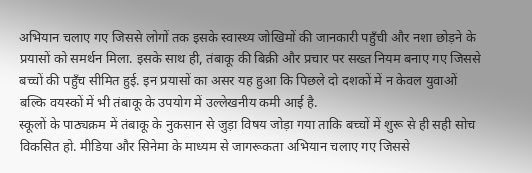अभियान चलाए गए जिससे लोगों तक इसके स्वास्थ्य जोखिमों की जानकारी पहुँची और नशा छोड़ने के प्रयासों को समर्थन मिला. इसके साथ ही, तंबाकू की बिक्री और प्रचार पर सख्त नियम बनाए गए जिससे बच्चों की पहुँच सीमित हुई. इन प्रयासों का असर यह हुआ कि पिछले दो दशकों में न केवल युवाओं बल्कि वयस्कों में भी तंबाकू के उपयोग में उल्लेखनीय कमी आई है.
स्कूलों के पाठ्यक्रम में तंबाकू के नुकसान से जुड़ा विषय जोड़ा गया ताकि बच्चों में शुरू से ही सही सोच विकसित हो. मीडिया और सिनेमा के माध्यम से जागरूकता अभियान चलाए गए जिससे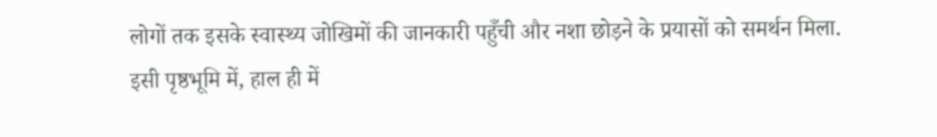लोगों तक इसके स्वास्थ्य जोखिमों की जानकारी पहुँची और नशा छोड़ने के प्रयासों को समर्थन मिला.
इसी पृष्ठभूमि में, हाल ही में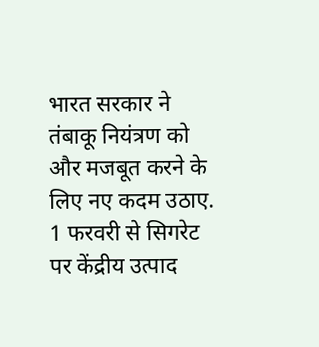भारत सरकार ने तंबाकू नियंत्रण को और मजबूत करने के लिए नए कदम उठाए. 1 फरवरी से सिगरेट पर केंद्रीय उत्पाद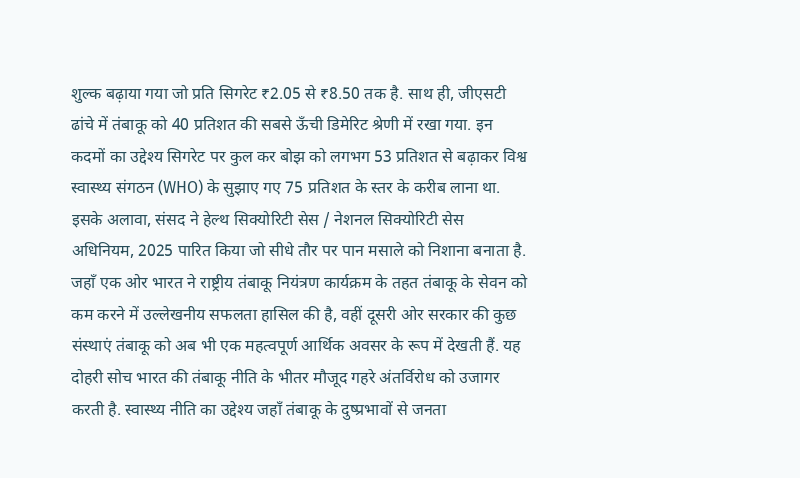शुल्क बढ़ाया गया जो प्रति सिगरेट ₹2.05 से ₹8.50 तक है. साथ ही, जीएसटी ढांचे में तंबाकू को 40 प्रतिशत की सबसे ऊँची डिमेरिट श्रेणी में रखा गया. इन कदमों का उद्देश्य सिगरेट पर कुल कर बोझ को लगभग 53 प्रतिशत से बढ़ाकर विश्व स्वास्थ्य संगठन (WHO) के सुझाए गए 75 प्रतिशत के स्तर के करीब लाना था. इसके अलावा, संसद ने हेल्थ सिक्योरिटी सेस / नेशनल सिक्योरिटी सेस अधिनियम, 2025 पारित किया जो सीधे तौर पर पान मसाले को निशाना बनाता है.
जहाँ एक ओर भारत ने राष्ट्रीय तंबाकू नियंत्रण कार्यक्रम के तहत तंबाकू के सेवन को कम करने में उल्लेखनीय सफलता हासिल की है, वहीं दूसरी ओर सरकार की कुछ संस्थाएं तंबाकू को अब भी एक महत्वपूर्ण आर्थिक अवसर के रूप में देखती हैं. यह दोहरी सोच भारत की तंबाकू नीति के भीतर मौजूद गहरे अंतर्विरोध को उजागर करती है. स्वास्थ्य नीति का उद्देश्य जहाँ तंबाकू के दुष्प्रभावों से जनता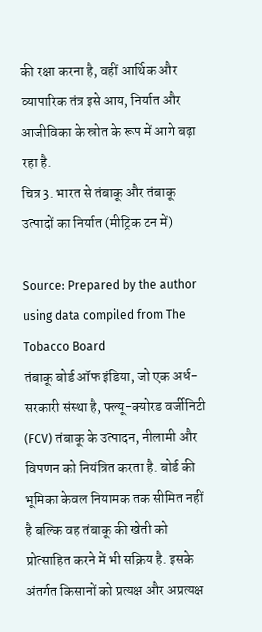की रक्षा करना है, वहीं आर्थिक और व्यापारिक तंत्र इसे आय, निर्यात और आजीविका के स्रोत के रूप में आगे बढ़ा रहा है.
चित्र 3. भारत से तंबाकू और तंबाकू उत्पादों का निर्यात (मीट्रिक टन में)

Source: Prepared by the author using data compiled from The Tobacco Board
तंबाकू बोर्ड ऑफ इंडिया, जो एक अर्ध-सरकारी संस्था है, फ्ल्यू-क्योरड वर्जीनिटी (FCV) तंबाकू के उत्पादन, नीलामी और विपणन को नियंत्रित करता है. बोर्ड की भूमिका केवल नियामक तक सीमित नहीं है बल्कि वह तंबाकू की खेती को प्रोत्साहित करने में भी सक्रिय है. इसके अंतर्गत किसानों को प्रत्यक्ष और अप्रत्यक्ष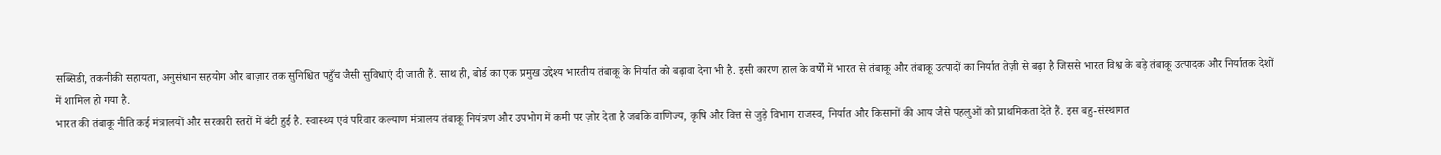सब्सिडी, तकनीकी सहायता, अनुसंधान सहयोग और बाज़ार तक सुनिश्चित पहुँच जैसी सुविधाएं दी जाती हैं. साथ ही, बोर्ड का एक प्रमुख उद्देश्य भारतीय तंबाकू के निर्यात को बढ़ावा देना भी है. इसी कारण हाल के वर्षों में भारत से तंबाकू और तंबाकू उत्पादों का निर्यात तेज़ी से बढ़ा है जिससे भारत विश्व के बड़े तंबाकू उत्पादक और निर्यातक देशों में शामिल हो गया है.
भारत की तंबाकू नीति कई मंत्रालयों और सरकारी स्तरों में बंटी हुई है. स्वास्थ्य एवं परिवार कल्याण मंत्रालय तंबाकू नियंत्रण और उपभोग में कमी पर ज़ोर देता है जबकि वाणिज्य, कृषि और वित्त से जुड़े विभाग राजस्व, निर्यात और किसानों की आय जैसे पहलुओं को प्राथमिकता देते हैं. इस बहु-संस्थागत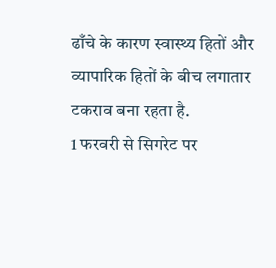ढाँचे के कारण स्वास्थ्य हितों और व्यापारिक हितों के बीच लगातार टकराव बना रहता है.
1 फरवरी से सिगरेट पर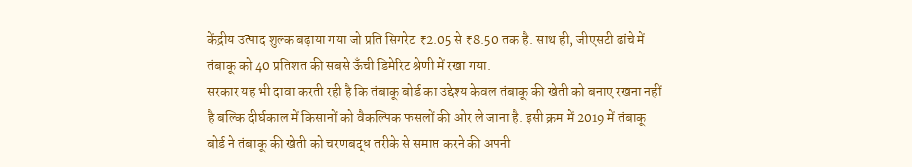केंद्रीय उत्पाद शुल्क बढ़ाया गया जो प्रति सिगरेट ₹2.05 से ₹8.50 तक है. साथ ही, जीएसटी ढांचे में तंबाकू को 40 प्रतिशत की सबसे ऊँची डिमेरिट श्रेणी में रखा गया.
सरकार यह भी दावा करती रही है कि तंबाकू बोर्ड का उद्देश्य केवल तंबाकू की खेती को बनाए रखना नहीं है बल्कि दीर्घकाल में किसानों को वैकल्पिक फसलों की ओर ले जाना है. इसी क्रम में 2019 में तंबाकू बोर्ड ने तंबाकू की खेती को चरणबद्ध तरीके से समाप्त करने की अपनी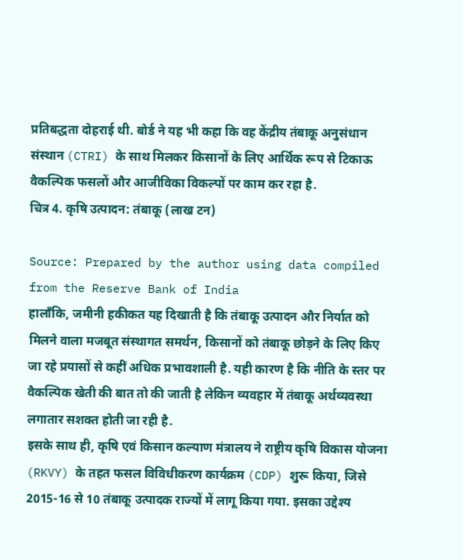प्रतिबद्धता दोहराई थी. बोर्ड ने यह भी कहा कि वह केंद्रीय तंबाकू अनुसंधान संस्थान (CTRI) के साथ मिलकर किसानों के लिए आर्थिक रूप से टिकाऊ वैकल्पिक फसलों और आजीविका विकल्पों पर काम कर रहा है.
चित्र 4. कृषि उत्पादन: तंबाकू (लाख टन)

Source: Prepared by the author using data compiled from the Reserve Bank of India
हालाँकि, जमीनी हकीकत यह दिखाती है कि तंबाकू उत्पादन और निर्यात को मिलने वाला मजबूत संस्थागत समर्थन, किसानों को तंबाकू छोड़ने के लिए किए जा रहे प्रयासों से कहीं अधिक प्रभावशाली है. यही कारण है कि नीति के स्तर पर वैकल्पिक खेती की बात तो की जाती है लेकिन व्यवहार में तंबाकू अर्थव्यवस्था लगातार सशक्त होती जा रही है.
इसके साथ ही, कृषि एवं किसान कल्याण मंत्रालय ने राष्ट्रीय कृषि विकास योजना (RKVY) के तहत फसल विविधीकरण कार्यक्रम (CDP) शुरू किया, जिसे 2015-16 से 10 तंबाकू उत्पादक राज्यों में लागू किया गया. इसका उद्देश्य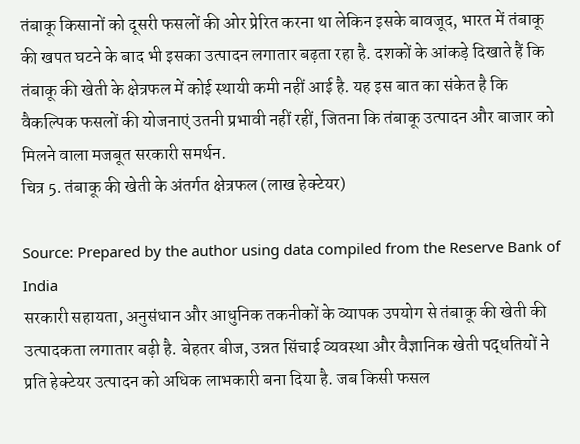तंबाकू किसानों को दूसरी फसलों की ओर प्रेरित करना था लेकिन इसके बावजूद, भारत में तंबाकू की खपत घटने के बाद भी इसका उत्पादन लगातार बढ़ता रहा है. दशकों के आंकड़े दिखाते हैं कि तंबाकू की खेती के क्षेत्रफल में कोई स्थायी कमी नहीं आई है. यह इस बात का संकेत है कि वैकल्पिक फसलों की योजनाएं उतनी प्रभावी नहीं रहीं, जितना कि तंबाकू उत्पादन और बाजार को मिलने वाला मजबूत सरकारी समर्थन.
चित्र 5. तंबाकू की खेती के अंतर्गत क्षेत्रफल (लाख हेक्टेयर)

Source: Prepared by the author using data compiled from the Reserve Bank of India
सरकारी सहायता, अनुसंधान और आधुनिक तकनीकों के व्यापक उपयोग से तंबाकू की खेती की उत्पादकता लगातार बढ़ी है. बेहतर बीज, उन्नत सिंचाई व्यवस्था और वैज्ञानिक खेती पद्धतियों ने प्रति हेक्टेयर उत्पादन को अधिक लाभकारी बना दिया है. जब किसी फसल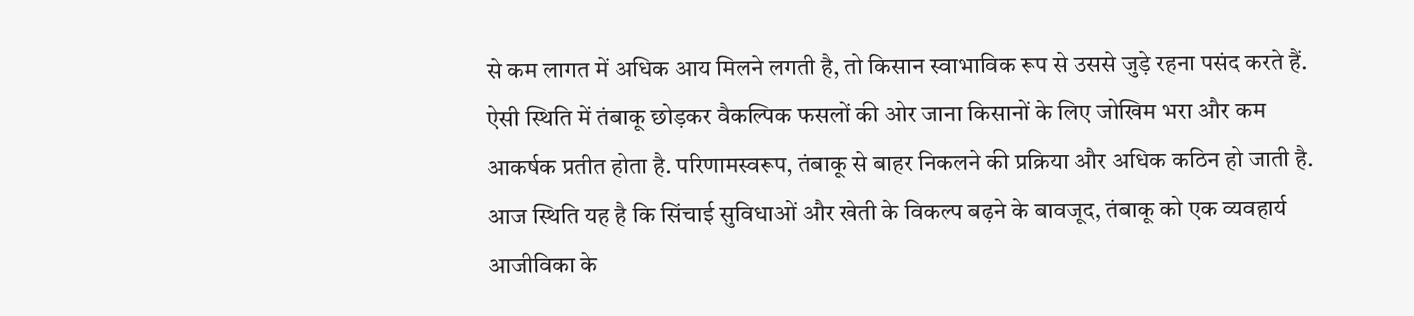से कम लागत में अधिक आय मिलने लगती है, तो किसान स्वाभाविक रूप से उससे जुड़े रहना पसंद करते हैं. ऐसी स्थिति में तंबाकू छोड़कर वैकल्पिक फसलों की ओर जाना किसानों के लिए जोखिम भरा और कम आकर्षक प्रतीत होता है. परिणामस्वरूप, तंबाकू से बाहर निकलने की प्रक्रिया और अधिक कठिन हो जाती है. आज स्थिति यह है कि सिंचाई सुविधाओं और खेती के विकल्प बढ़ने के बावजूद, तंबाकू को एक व्यवहार्य आजीविका के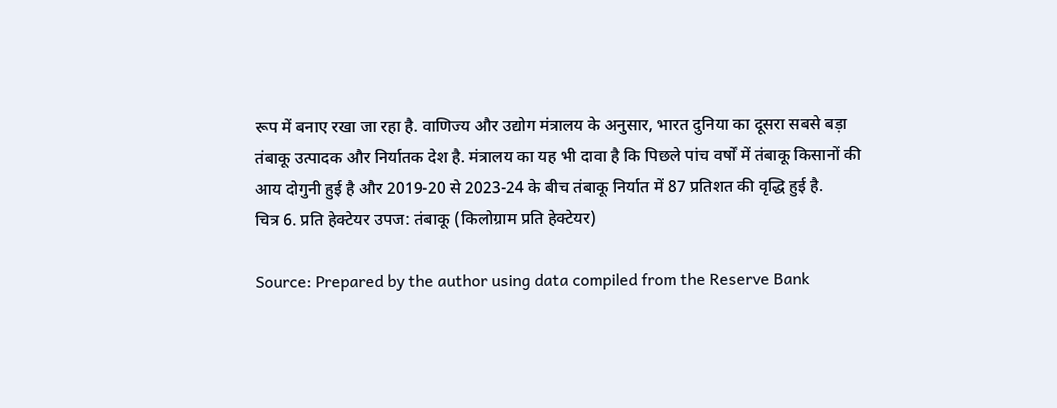रूप में बनाए रखा जा रहा है. वाणिज्य और उद्योग मंत्रालय के अनुसार, भारत दुनिया का दूसरा सबसे बड़ा तंबाकू उत्पादक और निर्यातक देश है. मंत्रालय का यह भी दावा है कि पिछले पांच वर्षों में तंबाकू किसानों की आय दोगुनी हुई है और 2019-20 से 2023-24 के बीच तंबाकू निर्यात में 87 प्रतिशत की वृद्धि हुई है.
चित्र 6. प्रति हेक्टेयर उपज: तंबाकू (किलोग्राम प्रति हेक्टेयर)

Source: Prepared by the author using data compiled from the Reserve Bank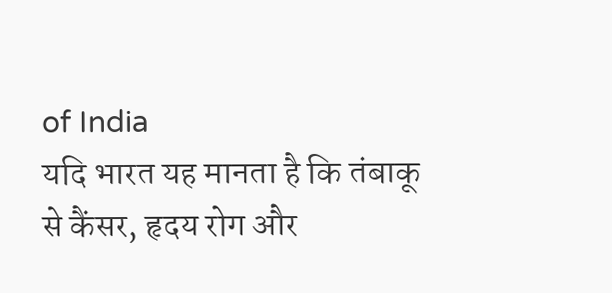of India
यदि भारत यह मानता है कि तंबाकू से कैंसर, हृदय रोग और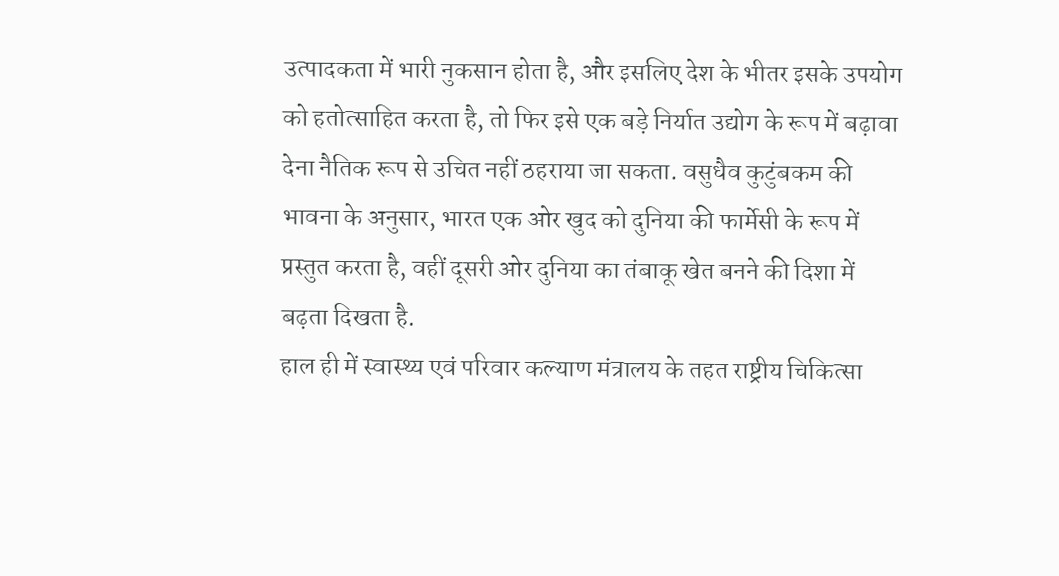उत्पादकता में भारी नुकसान होता है, और इसलिए देश के भीतर इसके उपयोग को हतोत्साहित करता है, तो फिर इसे एक बड़े निर्यात उद्योग के रूप में बढ़ावा देना नैतिक रूप से उचित नहीं ठहराया जा सकता. वसुधैव कुटुंबकम की भावना के अनुसार, भारत एक ओर खुद को दुनिया की फार्मेसी के रूप में प्रस्तुत करता है, वहीं दूसरी ओर दुनिया का तंबाकू खेत बनने की दिशा में बढ़ता दिखता है.
हाल ही में स्वास्थ्य एवं परिवार कल्याण मंत्रालय के तहत राष्ट्रीय चिकित्सा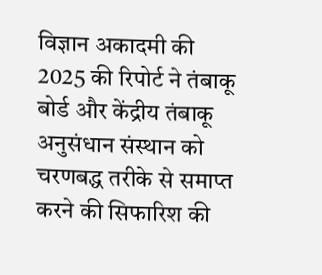विज्ञान अकादमी की 2025 की रिपोर्ट ने तंबाकू बोर्ड और केंद्रीय तंबाकू अनुसंधान संस्थान को चरणबद्ध तरीके से समाप्त करने की सिफारिश की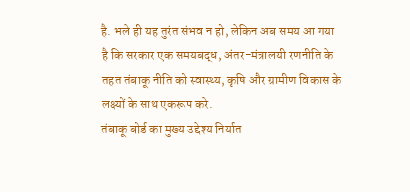है. भले ही यह तुरंत संभव न हो, लेकिन अब समय आ गया है कि सरकार एक समयबद्ध, अंतर-मंत्रालयी रणनीति के तहत तंबाकू नीति को स्वास्थ्य, कृषि और ग्रामीण विकास के लक्ष्यों के साथ एकरूप करे.
तंबाकू बोर्ड का मुख्य उद्देश्य निर्यात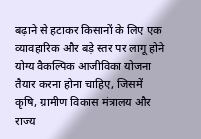बढ़ाने से हटाकर किसानों के लिए एक व्यावहारिक और बड़े स्तर पर लागू होने योग्य वैकल्पिक आजीविका योजना तैयार करना होना चाहिए, जिसमें कृषि, ग्रामीण विकास मंत्रालय और राज्य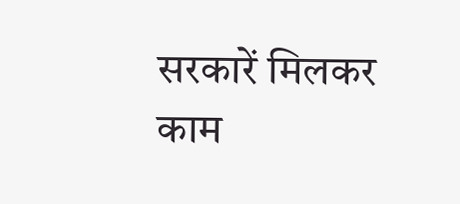सरकारें मिलकर काम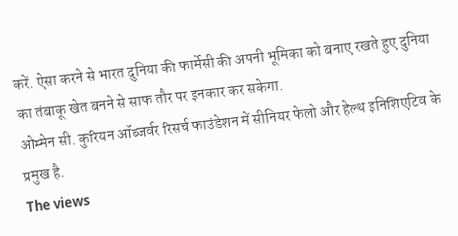करें. ऐसा करने से भारत दुनिया की फार्मेसी की अपनी भूमिका को बनाए रखते हुए दुनिया का तंबाकू खेत बनने से साफ तौर पर इनकार कर सकेगा.
ओम्मेन सी. कुरियन ऑब्जर्वर रिसर्च फाउंडेशन में सीनियर फेलो और हेल्थ इनिशिएटिव के प्रमुख है.
The views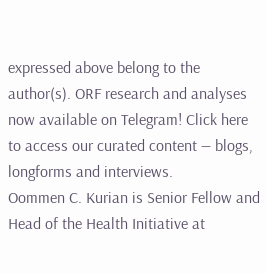expressed above belong to the author(s). ORF research and analyses now available on Telegram! Click here to access our curated content — blogs, longforms and interviews.
Oommen C. Kurian is Senior Fellow and Head of the Health Initiative at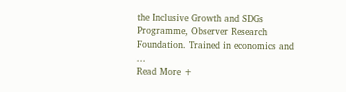the Inclusive Growth and SDGs Programme, Observer Research Foundation. Trained in economics and ...
Read More +